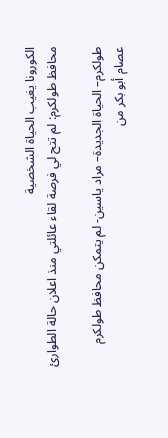الكورونا يغيب الحياة الشخصية
محافظ طولكرم: لم تتح لي فرصة لقاء عائلتي منذ اعلان حالة الطوارئ

طولكرم– الحياة الجديدة– مراد ياسين- لم يتمكن محافظ طولكرم عصام أبو بكر من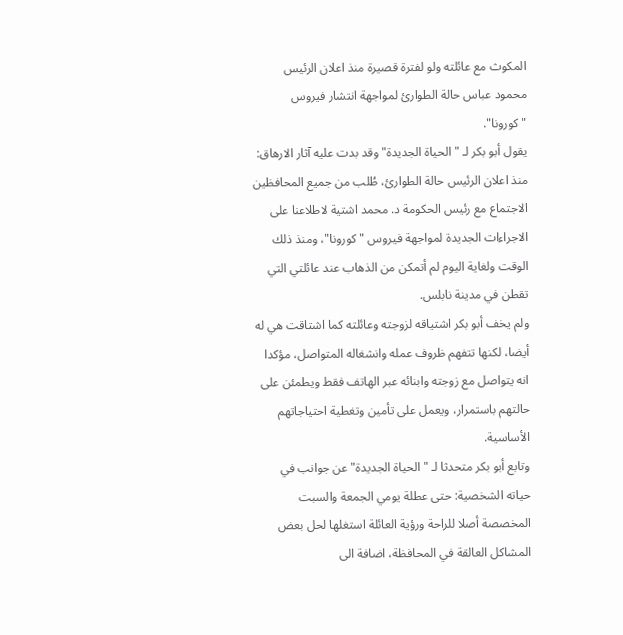المكوث مع عائلته ولو لفترة قصيرة منذ اعلان الرئيس محمود عباس حالة الطوارئ لمواجهة انتشار فيروس "كورونا".
يقول أبو بكر لـ "الحياة الجديدة" وقد بدت عليه آثار الارهاق: منذ اعلان الرئيس حالة الطوارئ، طُلب من جميع المحافظين الاجتماع مع رئيس الحكومة د. محمد اشتية لاطلاعنا على الاجراءات الجديدة لمواجهة فيروس "كورونا"، ومنذ ذلك الوقت ولغاية اليوم لم أتمكن من الذهاب عند عائلتي التي تقطن في مدينة نابلس.
ولم يخف أبو بكر اشتياقه لزوجته وعائلته كما اشتاقت هي له أيضا، لكنها تتفهم ظروف عمله وانشغاله المتواصل، مؤكدا انه يتواصل مع زوجته وابنائه عبر الهاتف فقط ويطمئن على حالتهم باستمرار، ويعمل على تأمين وتغطية احتياجاتهم الأساسية.
وتابع أبو بكر متحدثا لـ "الحياة الجديدة" عن جوانب في حياته الشخصية: حتى عطلة يومي الجمعة والسبت المخصصة أصلا للراحة ورؤية العائلة استغلها لحل بعض المشاكل العالقة في المحافظة، اضافة الى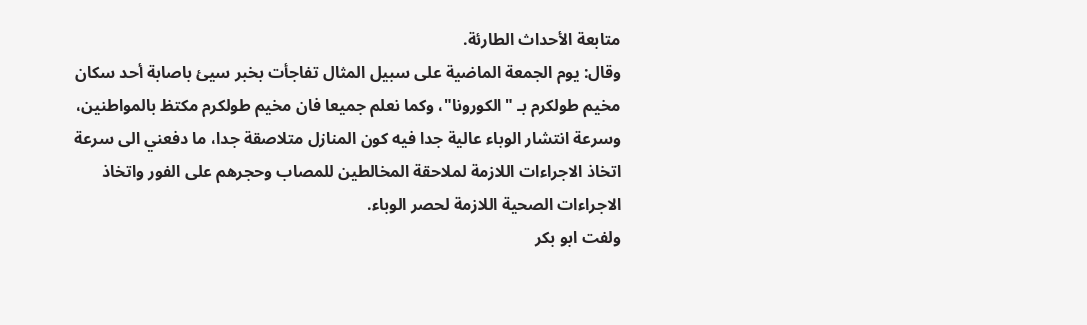متابعة الأحداث الطارئة.
وقال: يوم الجمعة الماضية على سبيل المثال تفاجأت بخبر سيئ باصابة أحد سكان مخيم طولكرم بـ "الكورونا"، وكما نعلم جميعا فان مخيم طولكرم مكتظ بالمواطنين، وسرعة انتشار الوباء عالية جدا فيه كون المنازل متلاصقة جدا، ما دفعني الى سرعة اتخاذ الاجراءات اللازمة لملاحقة المخالطين للمصاب وحجرهم على الفور واتخاذ الاجراءات الصحية اللازمة لحصر الوباء.
ولفت ابو بكر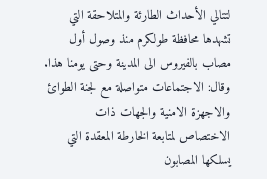لتتالي الأحداث الطارئة والمتلاحقة التي تشهدها محافظة طولكرم منذ وصول أول مصاب بالفيروس الى المدينة وحتى يومنا هذا.
وقال: الاجتماعات متواصلة مع لجنة الطوائ والاجهزة الامنية والجهات ذات الاختصاص لمتابعة الخارطة المعقدة التي يسلكها المصابون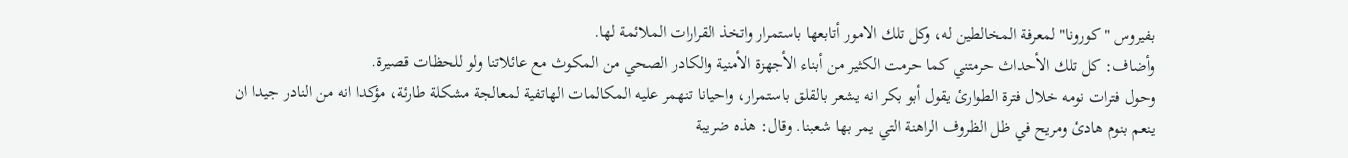بفيروس "كورونا" لمعرفة المخالطين له، وكل تلك الامور أتابعها باستمرار واتخذ القرارات الملائمة لها.
وأضاف: كل تلك الأحداث حرمتني كما حرمت الكثير من أبناء الأجهزة الأمنية والكادر الصحي من المكوث مع عائلاتنا ولو للحظات قصيرة.
وحول فترات نومه خلال فترة الطوارئ يقول أبو بكر انه يشعر بالقلق باستمرار، واحيانا تنهمر عليه المكالمات الهاتفية لمعالجة مشكلة طارئة، مؤكدا انه من النادر جيدا ان ينعم بنوم هادئ ومريح في ظل الظروف الراهنة التي يمر بها شعبنا. وقال: هذه ضريبة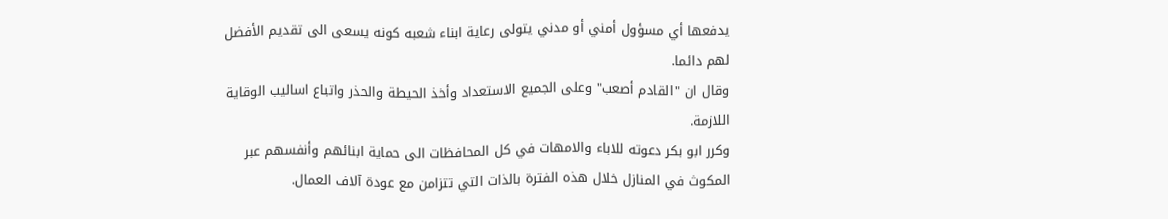يدفعها أي مسؤول أمني أو مدني يتولى رعاية ابناء شعبه كونه يسعى الى تقديم الأفضل لهم دائما.
وقال ان "القادم أصعب" وعلى الجميع الاستعداد وأخذ الحيطة والحذر واتباع اساليب الوقاية اللازمة.
وكرر ابو بكر دعوته للاباء والامهات في كل المحافظات الى حماية ابنائهم وأنفسهم عبر المكوث في المنازل خلال هذه الفترة بالذات التي تتزامن مع عودة آلاف العمال.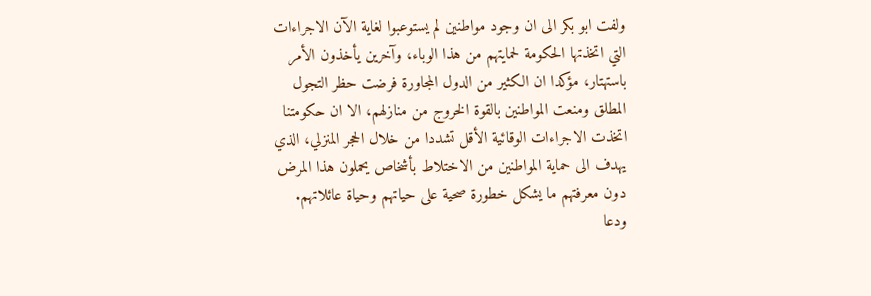ولفت ابو بكر الى ان وجود مواطنين لم يستوعبوا لغاية الآن الاجراءات التي اتخذتها الحكومة لحمايتهم من هذا الوباء، وآخرين يأخذون الأمر باستهتار، مؤكدا ان الكثير من الدول المجاورة فرضت حظر التجول المطلق ومنعت المواطنين بالقوة الخروج من منازلهم، الا ان حكومتنا اتخذت الاجراءات الوقائية الأقل تشددا من خلال الحجر المنزلي، الذي يهدف الى حماية المواطنين من الاختلاط بأشخاص يحملون هذا المرض دون معرفتهم ما يشكل خطورة صحية على حياتهم وحياة عائلاتهم.
ودعا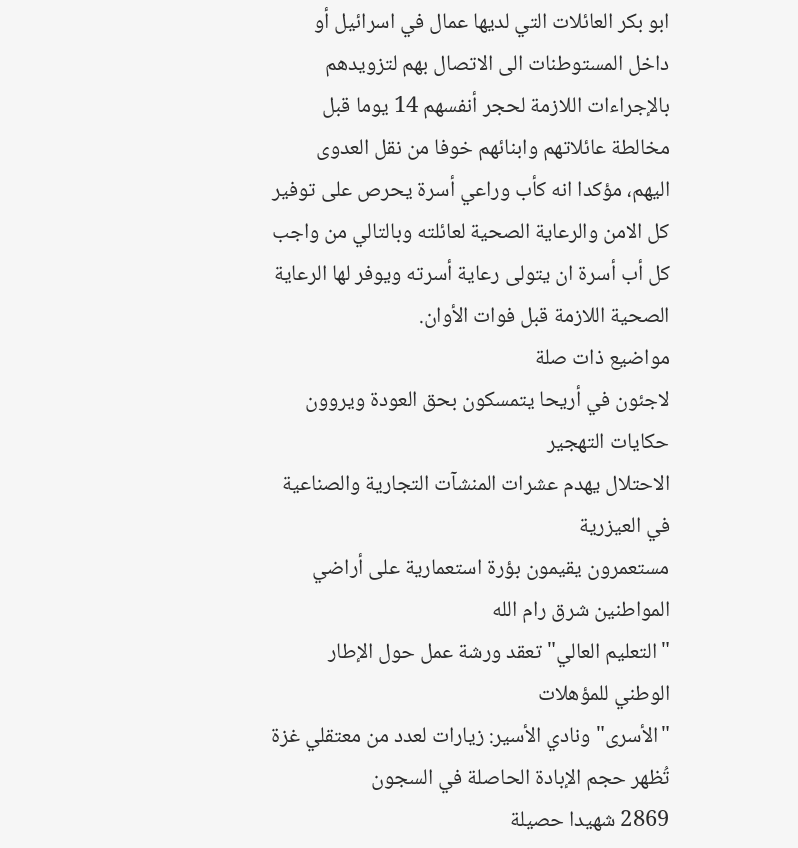ابو بكر العائلات التي لديها عمال في اسرائيل أو داخل المستوطنات الى الاتصال بهم لتزويدهم بالإجراءات اللازمة لحجر أنفسهم 14 يوما قبل مخالطة عائلاتهم وابنائهم خوفا من نقل العدوى اليهم، مؤكدا انه كأب وراعي أسرة يحرص على توفير كل الامن والرعاية الصحية لعائلته وبالتالي من واجب كل أب أسرة ان يتولى رعاية أسرته ويوفر لها الرعاية الصحية اللازمة قبل فوات الأوان.
مواضيع ذات صلة
لاجئون في أريحا يتمسكون بحق العودة ويروون حكايات التهجير
الاحتلال يهدم عشرات المنشآت التجارية والصناعية في العيزرية
مستعمرون يقيمون بؤرة استعمارية على أراضي المواطنين شرق رام الله
"التعليم العالي" تعقد ورشة عمل حول الإطار الوطني للمؤهلات
"الأسرى" ونادي الأسير: زيارات لعدد من معتقلي غزة تُظهر حجم الإبادة الحاصلة في السجون
2869 شهيدا حصيلة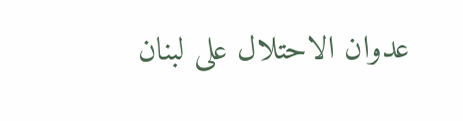عدوان الاحتلال على لبنان